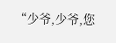“少爷,少爷,您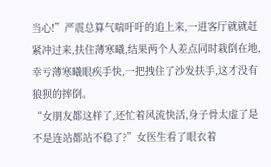当心!”严震总算气喘吁吁的追上来,一进客厅就就赶紧冲过来,扶住薄寒曦,结果两个人差点同时栽倒在地,幸亏薄寒曦眼疾手快,一把拽住了沙发扶手,这才没有狼狈的摔倒。
“女朋友都这样了,还忙着风流快活,身子骨太虚了是不是连站都站不稳了?”女医生看了眼衣着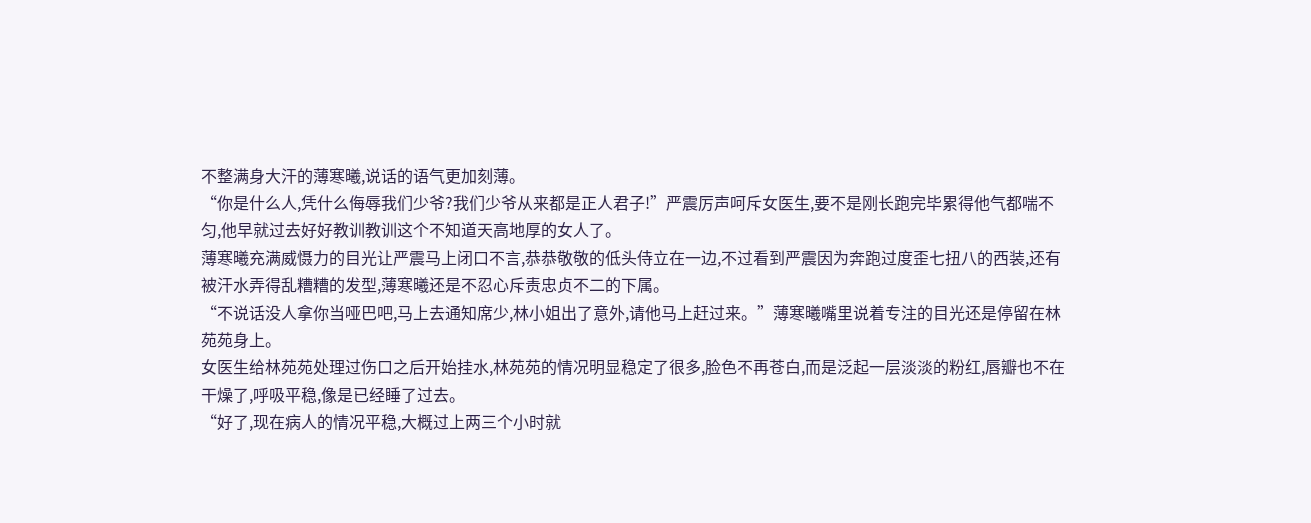不整满身大汗的薄寒曦,说话的语气更加刻薄。
“你是什么人,凭什么侮辱我们少爷?我们少爷从来都是正人君子!”严震厉声呵斥女医生,要不是刚长跑完毕累得他气都喘不匀,他早就过去好好教训教训这个不知道天高地厚的女人了。
薄寒曦充满威慑力的目光让严震马上闭口不言,恭恭敬敬的低头侍立在一边,不过看到严震因为奔跑过度歪七扭八的西装,还有被汗水弄得乱糟糟的发型,薄寒曦还是不忍心斥责忠贞不二的下属。
“不说话没人拿你当哑巴吧,马上去通知席少,林小姐出了意外,请他马上赶过来。”薄寒曦嘴里说着专注的目光还是停留在林苑苑身上。
女医生给林苑苑处理过伤口之后开始挂水,林苑苑的情况明显稳定了很多,脸色不再苍白,而是泛起一层淡淡的粉红,唇瓣也不在干燥了,呼吸平稳,像是已经睡了过去。
“好了,现在病人的情况平稳,大概过上两三个小时就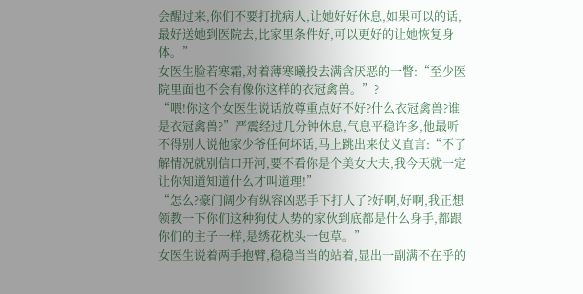会醒过来,你们不要打扰病人,让她好好休息,如果可以的话,最好送她到医院去,比家里条件好,可以更好的让她恢复身体。”
女医生脸若寒霜,对着薄寒曦投去满含厌恶的一瞥:“至少医院里面也不会有像你这样的衣冠禽兽。”?
“喂!你这个女医生说话放尊重点好不好?什么衣冠禽兽?谁是衣冠禽兽?”严震经过几分钟休息,气息平稳许多,他最听不得别人说他家少爷任何坏话,马上跳出来仗义直言:“不了解情况就别信口开河,要不看你是个美女大夫,我今天就一定让你知道知道什么才叫道理!”
“怎么?豪门阔少有纵容凶恶手下打人了?好啊,好啊,我正想领教一下你们这种狗仗人势的家伙到底都是什么身手,都跟你们的主子一样,是绣花枕头一包草。”
女医生说着两手抱臂,稳稳当当的站着,显出一副满不在乎的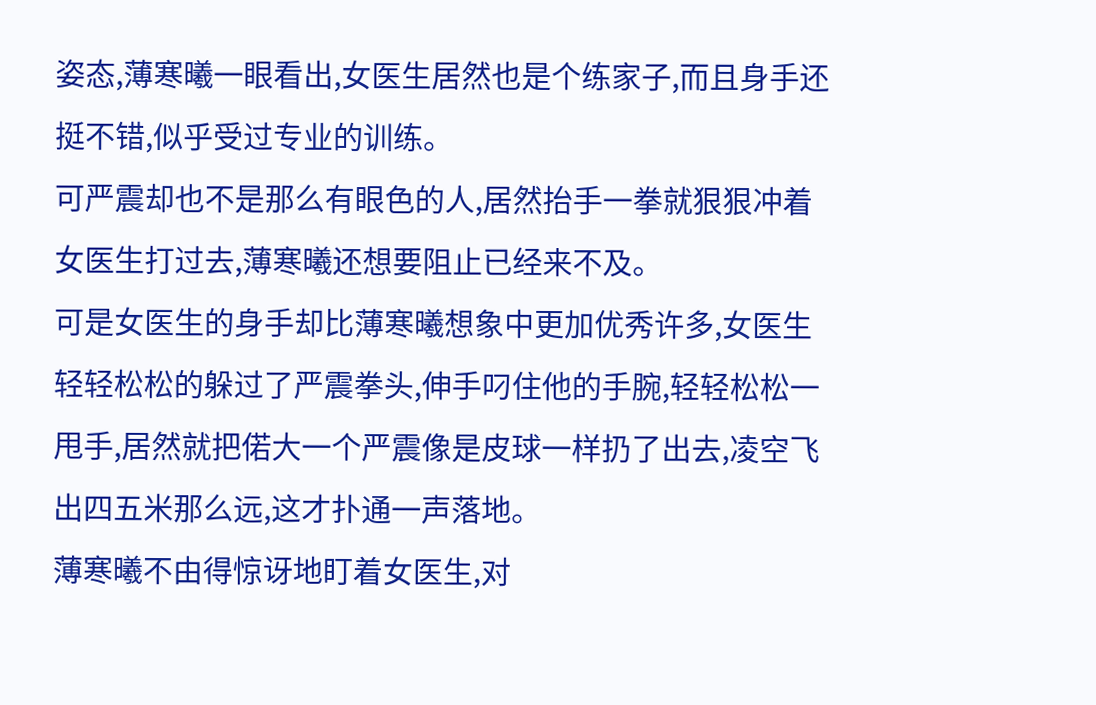姿态,薄寒曦一眼看出,女医生居然也是个练家子,而且身手还挺不错,似乎受过专业的训练。
可严震却也不是那么有眼色的人,居然抬手一拳就狠狠冲着女医生打过去,薄寒曦还想要阻止已经来不及。
可是女医生的身手却比薄寒曦想象中更加优秀许多,女医生轻轻松松的躲过了严震拳头,伸手叼住他的手腕,轻轻松松一甩手,居然就把偌大一个严震像是皮球一样扔了出去,凌空飞出四五米那么远,这才扑通一声落地。
薄寒曦不由得惊讶地盯着女医生,对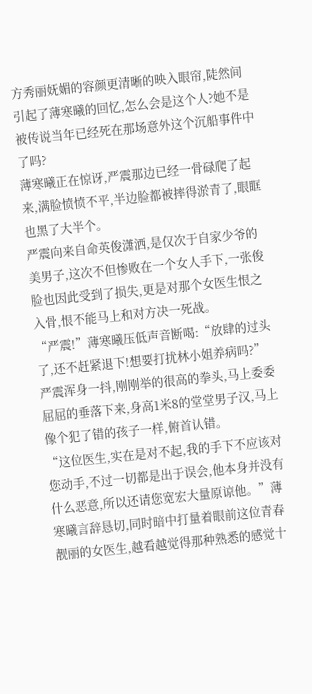方秀丽妩媚的容颜更清晰的映入眼帘,陡然间引起了薄寒曦的回忆,怎么会是这个人?她不是被传说当年已经死在那场意外这个沉船事件中了吗?
薄寒曦正在惊讶,严震那边已经一骨碌爬了起来,满脸愤愤不平,半边脸都被摔得淤青了,眼眶也黑了大半个。
严震向来自命英俊潇洒,是仅次于自家少爷的美男子,这次不但惨败在一个女人手下,一张俊脸也因此受到了损失,更是对那个女医生恨之入骨,恨不能马上和对方决一死战。
“严震!”薄寒曦压低声音断喝:“放肆的过头了,还不赶紧退下!想要打扰林小姐养病吗?”
严震浑身一抖,刚刚举的很高的拳头,马上委委屈屈的垂落下来,身高1米8的堂堂男子汉,马上像个犯了错的孩子一样,俯首认错。
“这位医生,实在是对不起,我的手下不应该对您动手,不过一切都是出于误会,他本身并没有什么恶意,所以还请您宽宏大量原谅他。”薄寒曦言辞恳切,同时暗中打量着眼前这位青春靓丽的女医生,越看越觉得那种熟悉的感觉十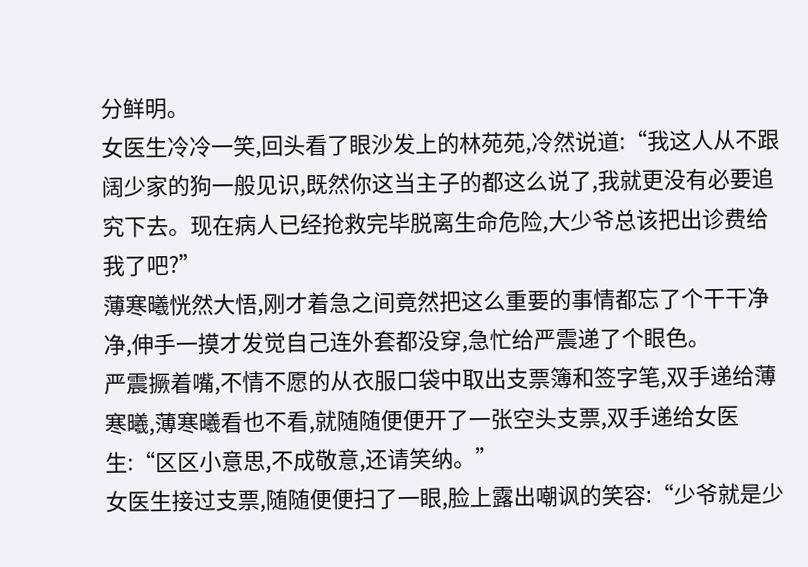分鲜明。
女医生冷冷一笑,回头看了眼沙发上的林苑苑,冷然说道:“我这人从不跟阔少家的狗一般见识,既然你这当主子的都这么说了,我就更没有必要追究下去。现在病人已经抢救完毕脱离生命危险,大少爷总该把出诊费给我了吧?”
薄寒曦恍然大悟,刚才着急之间竟然把这么重要的事情都忘了个干干净净,伸手一摸才发觉自己连外套都没穿,急忙给严震递了个眼色。
严震撅着嘴,不情不愿的从衣服口袋中取出支票簿和签字笔,双手递给薄寒曦,薄寒曦看也不看,就随随便便开了一张空头支票,双手递给女医生:“区区小意思,不成敬意,还请笑纳。”
女医生接过支票,随随便便扫了一眼,脸上露出嘲讽的笑容:“少爷就是少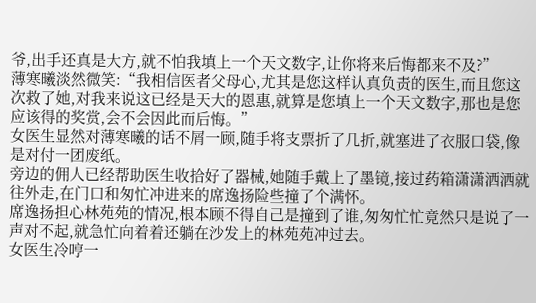爷,出手还真是大方,就不怕我填上一个天文数字,让你将来后悔都来不及?”
薄寒曦淡然微笑:“我相信医者父母心,尤其是您这样认真负责的医生,而且您这次救了她,对我来说这已经是天大的恩惠,就算是您填上一个天文数字,那也是您应该得的奖赏,会不会因此而后悔。”
女医生显然对薄寒曦的话不屑一顾,随手将支票折了几折,就塞进了衣服口袋,像是对付一团废纸。
旁边的佣人已经帮助医生收拾好了器械,她随手戴上了墨镜,接过药箱潇潇洒洒就往外走,在门口和匆忙冲进来的席逸扬险些撞了个满怀。
席逸扬担心林苑苑的情况,根本顾不得自己是撞到了谁,匆匆忙忙竟然只是说了一声对不起,就急忙向着着还躺在沙发上的林苑苑冲过去。
女医生冷哼一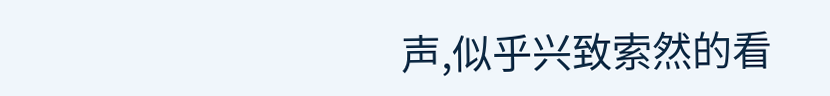声,似乎兴致索然的看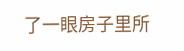了一眼房子里所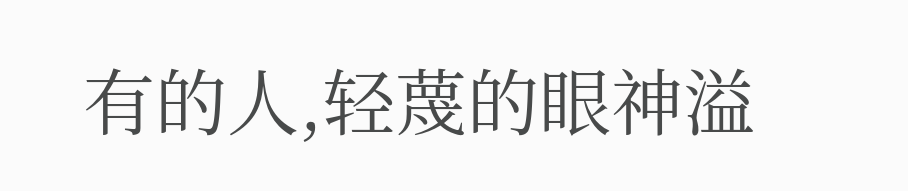有的人,轻蔑的眼神溢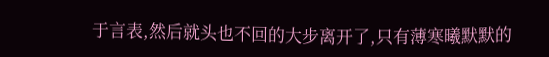于言表,然后就头也不回的大步离开了,只有薄寒曦默默的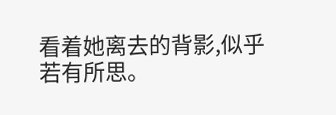看着她离去的背影,似乎若有所思。